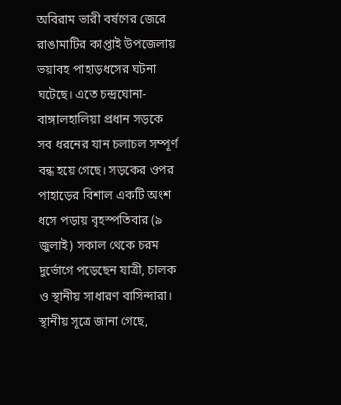অবিরাম ভারী বর্ষণের জেরে রাঙামাটির কাপ্তাই উপজেলায় ভয়াবহ পাহাড়ধসের ঘটনা ঘটেছে। এতে চন্দ্রঘোনা-বাঙ্গালহালিয়া প্রধান সড়কে সব ধরনের যান চলাচল সম্পূর্ণ বন্ধ হয়ে গেছে। সড়কের ওপর পাহাড়ের বিশাল একটি অংশ ধসে পড়ায় বৃহস্পতিবার (৯ জুলাই) সকাল থেকে চরম দুর্ভোগে পড়েছেন যাত্রী, চালক ও স্থানীয় সাধারণ বাসিন্দারা।
স্থানীয় সূত্রে জানা গেছে,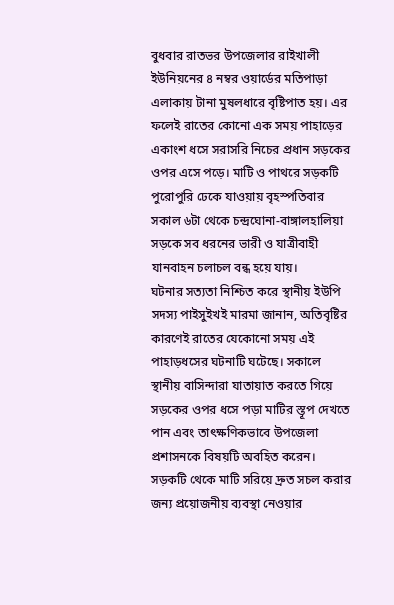বুধবার রাতভর উপজেলার রাইখালী ইউনিয়নের ৪ নম্বর ওয়ার্ডের মতিপাড়া এলাকায় টানা মুষলধারে বৃষ্টিপাত হয়। এর ফলেই রাতের কোনো এক সময় পাহাড়ের একাংশ ধসে সরাসরি নিচের প্রধান সড়কের ওপর এসে পড়ে। মাটি ও পাথরে সড়কটি পুরোপুরি ঢেকে যাওয়ায় বৃহস্পতিবার সকাল ৬টা থেকে চন্দ্রঘোনা-বাঙ্গালহালিয়া সড়কে সব ধরনের ভারী ও যাত্রীবাহী যানবাহন চলাচল বন্ধ হয়ে যায়।
ঘটনার সত্যতা নিশ্চিত করে স্থানীয় ইউপি সদস্য পাইসুইখই মারমা জানান, অতিবৃষ্টির কারণেই রাতের যেকোনো সময় এই পাহাড়ধসের ঘটনাটি ঘটেছে। সকালে স্থানীয় বাসিন্দারা যাতায়াত করতে গিয়ে সড়কের ওপর ধসে পড়া মাটির স্তূপ দেখতে পান এবং তাৎক্ষণিকভাবে উপজেলা প্রশাসনকে বিষয়টি অবহিত করেন। সড়কটি থেকে মাটি সরিয়ে দ্রুত সচল করার জন্য প্রয়োজনীয় ব্যবস্থা নেওয়ার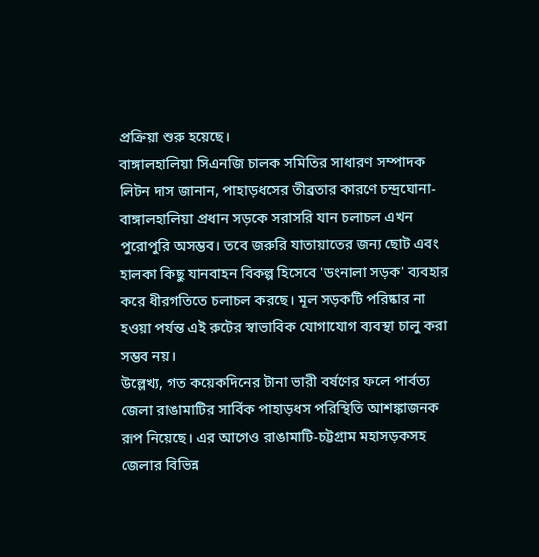প্রক্রিয়া শুরু হয়েছে।
বাঙ্গালহালিয়া সিএনজি চালক সমিতির সাধারণ সম্পাদক লিটন দাস জানান, পাহাড়ধসের তীব্রতার কারণে চন্দ্রঘোনা-বাঙ্গালহালিয়া প্রধান সড়কে সরাসরি যান চলাচল এখন পুরোপুরি অসম্ভব। তবে জরুরি যাতায়াতের জন্য ছোট এবং হালকা কিছু যানবাহন বিকল্প হিসেবে 'ডংনালা সড়ক' ব্যবহার করে ধীরগতিতে চলাচল করছে। মূল সড়কটি পরিষ্কার না হওয়া পর্যন্ত এই রুটের স্বাভাবিক যোগাযোগ ব্যবস্থা চালু করা সম্ভব নয়।
উল্লেখ্য, গত কয়েকদিনের টানা ভারী বর্ষণের ফলে পার্বত্য জেলা রাঙামাটির সার্বিক পাহাড়ধস পরিস্থিতি আশঙ্কাজনক রূপ নিয়েছে। এর আগেও রাঙামাটি-চট্টগ্রাম মহাসড়কসহ জেলার বিভিন্ন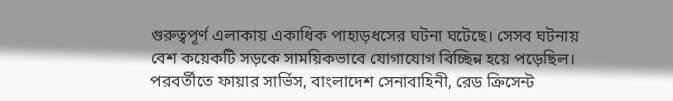গুরুত্বপূর্ণ এলাকায় একাধিক পাহাড়ধসের ঘটনা ঘটেছে। সেসব ঘটনায় বেশ কয়েকটি সড়কে সাময়িকভাবে যোগাযোগ বিচ্ছিন্ন হয়ে পড়েছিল। পরবর্তীতে ফায়ার সার্ভিস, বাংলাদেশ সেনাবাহিনী, রেড ক্রিসেন্ট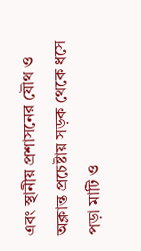এবং স্থানীয় প্রশাসনের যৌথ ও অক্লান্ত প্রচেষ্টায় সড়ক থেকে ধসে পড়া মাটি ও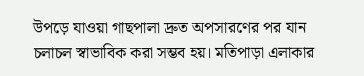উপড়ে যাওয়া গাছপালা দ্রুত অপসারণের পর যান চলাচল স্বাভাবিক করা সম্ভব হয়। মতিপাড়া এলাকার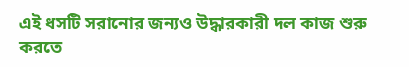এই ধসটি সরানোর জন্যও উদ্ধারকারী দল কাজ শুরু করতে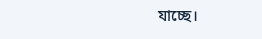যাচ্ছে।